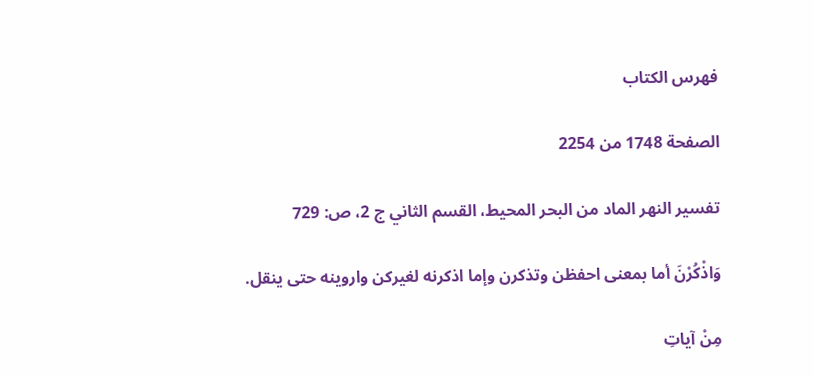فهرس الكتاب

الصفحة 1748 من 2254

تفسير النهر الماد من البحر المحيط، القسم الثاني ج 2، ص: 729

وَاذْكُرْنَ أما بمعنى احفظن وتذكرن وإما اذكرنه لغيركن واروينه حتى ينقل.

مِنْ آياتِ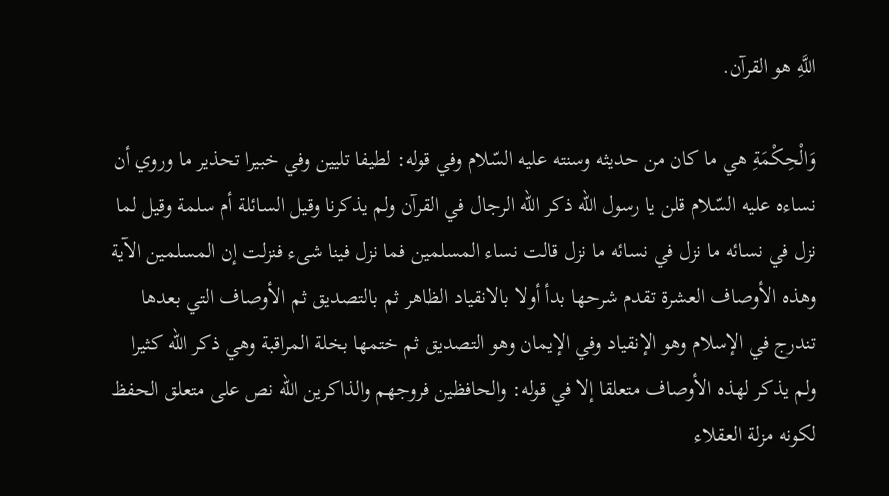اللَّهِ هو القرآن.

وَالْحِكْمَةِ هي ما كان من حديثه وسنته عليه السّلام وفي قوله: لطيفا تليين وفي خبيرا تحذير ما وروي أن نساءه عليه السّلام قلن يا رسول اللّه ذكر اللّه الرجال في القرآن ولم يذكرنا وقيل السائلة أم سلمة وقيل لما نزل في نسائه ما نزل في نسائه ما نزل قالت نساء المسلمين فما نزل فينا شىء فنزلت إن المسلمين الآية وهذه الأوصاف العشرة تقدم شرحها بدأ أولا بالانقياد الظاهر ثم بالتصديق ثم الأوصاف التي بعدها تندرج في الإسلام وهو الإنقياد وفي الإيمان وهو التصديق ثم ختمها بخلة المراقبة وهي ذكر اللّه كثيرا ولم يذكر لهذه الأوصاف متعلقا إلا في قوله: والحافظين فروجهم والذاكرين اللّه نص على متعلق الحفظ لكونه مزلة العقلاء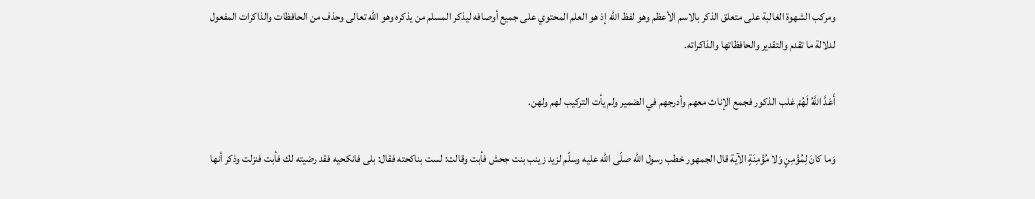ومركب الشهوة الغالبة على متعلق الذكر بالاسم الأعظم وهو لفظ اللّه إذ هو العلم المحتوي على جميع أوصافه ليذكر المسلم من يذكره وهو اللّه تعالى وحذف من الحافظات والذاكرات المفعول لدلالة ما تقدم والتقدير والحافظاتها والذاكراته.

أَعَدَّ اللَّهُ لَهُمْ غلب الذكور فجمع الإناث معهم وأدرجهم في الضمير ولم يأت التركيب لهم ولهن.

وَما كانَ لِمُؤْمِنٍ وَلا مُؤْمِنَةٍ الآية قال الجمهور خطب رسول اللّه صلّى اللّه عليه وسلّم لزيد زينب بنت جحش فأبت وقالت: لست بناكحته فقال: بلى فانكحيه فقد رضيته لك فأبت فنزلت وذكر أنها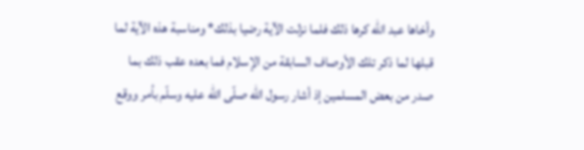وأخاها عبد اللّه كرها ذلك فلما نزلت الآية رضيا بذلك* ومناسبة هذه الآية لما قبلها لما ذكر تلك الأوصاف السابقة من الإسلام فما بعده عقب ذلك بما صدر من بعض المسلمين إذ أشار رسول اللّه صلّى اللّه عليه وسلّم بأمر ووقع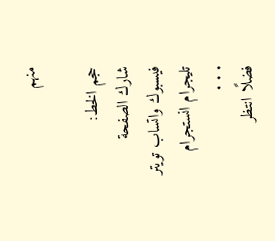منهم

حجم الخط:
شارك الصفحة
فيسبوك واتساب تويتر تليجرام انستجرام
. . .
فضلًا انتظر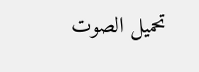تحميل الصوت